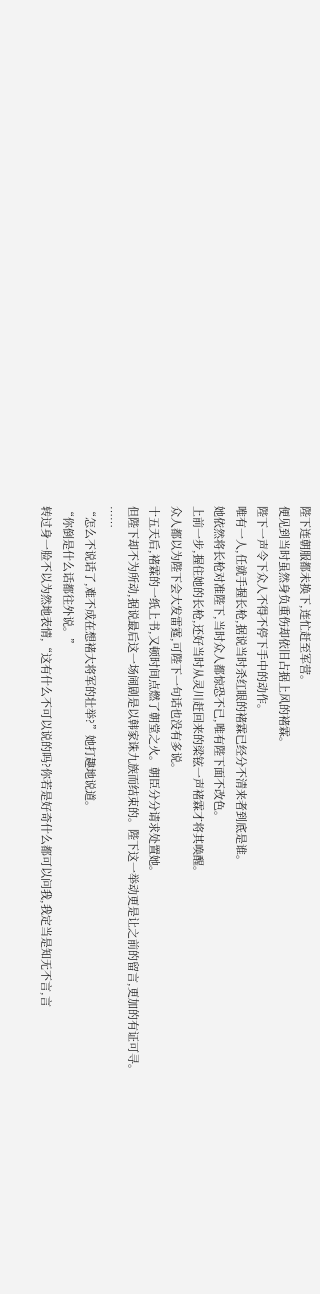陛下连朝服都未换下,连忙赶至军营。
便见到当时虽然身负重伤却依旧占据上风的褚霖。
陛下一声令下众人不得不停下手中的动作。
唯有一人,任就手握长枪,据说当时杀红眼的褚霖已经分不清来者到底是谁。
她依然将长枪对准陛下,当时众人都惊恐不已,唯有陛下面不改色。
上前一步,握住她的长枪,还好当时从灵川赶回来的梁铉一声褚霖才将其唤醒。
众人都以为陛下会大发雷霆,可陛下一句话也没有多说。
十五天后,褚霖的一纸上书,又顿时间点燃了朝堂之火。朝臣分分请求处置她。
但陛下却不为所动,据说最后这一场闹剧是以韩家诛九族而结束的。陛下这一举动更是让之前的留言,更加的有证可寻。
……
“怎么不说话了,难不成在想褚大将军的壮举?”她打趣地说道。
“你倒是什么话都往外说。”
转过身一脸不以为然地表情,“这有什么不可以说的吗?你若是好奇什么都可以问我,我定当是知无不言,言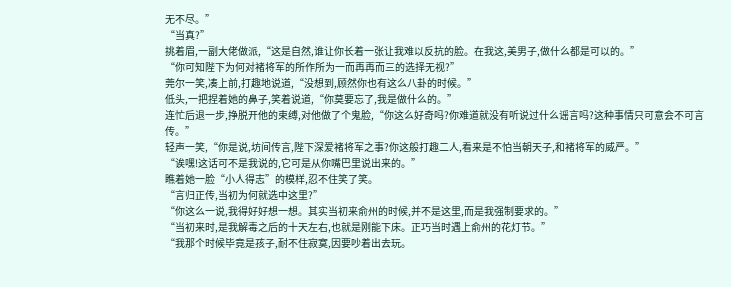无不尽。”
“当真?”
挑着眉,一副大佬做派,“这是自然,谁让你长着一张让我难以反抗的脸。在我这,美男子,做什么都是可以的。”
“你可知陛下为何对褚将军的所作所为一而再再而三的选择无视?”
莞尔一笑,凑上前,打趣地说道,“没想到,顾然你也有这么八卦的时候。”
低头,一把捏着她的鼻子,笑着说道,“你莫要忘了,我是做什么的。”
连忙后退一步,挣脱开他的束缚,对他做了个鬼脸,“你这么好奇吗?你难道就没有听说过什么谣言吗?这种事情只可意会不可言传。”
轻声一笑,“你是说,坊间传言,陛下深爱褚将军之事?你这般打趣二人,看来是不怕当朝天子,和褚将军的威严。”
“诶嘿!这话可不是我说的,它可是从你嘴巴里说出来的。”
瞧着她一脸“小人得志”的模样,忍不住笑了笑。
“言归正传,当初为何就选中这里?”
“你这么一说,我得好好想一想。其实当初来俞州的时候,并不是这里,而是我强制要求的。”
“当初来时,是我解毒之后的十天左右,也就是刚能下床。正巧当时遇上俞州的花灯节。”
“我那个时候毕竟是孩子,耐不住寂寞,因要吵着出去玩。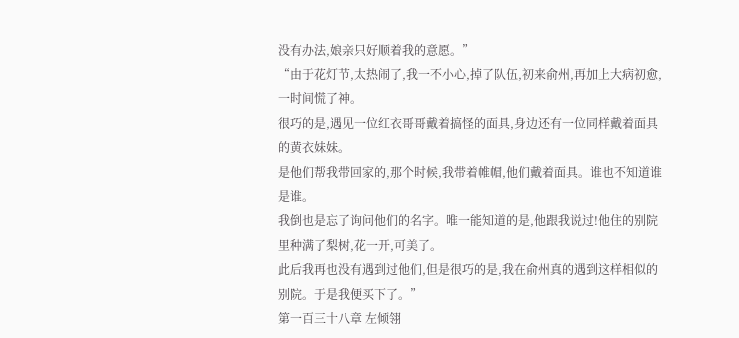没有办法,娘亲只好顺着我的意愿。”
“由于花灯节,太热闹了,我一不小心,掉了队伍,初来俞州,再加上大病初愈,一时间慌了神。
很巧的是,遇见一位红衣哥哥戴着搞怪的面具,身边还有一位同样戴着面具的黄衣妹妹。
是他们帮我带回家的,那个时候,我带着帷帽,他们戴着面具。谁也不知道谁是谁。
我倒也是忘了询问他们的名字。唯一能知道的是,他跟我说过!他住的别院里种满了梨树,花一开,可美了。
此后我再也没有遇到过他们,但是很巧的是,我在俞州真的遇到这样相似的别院。于是我便买下了。”
第一百三十八章 左倾翎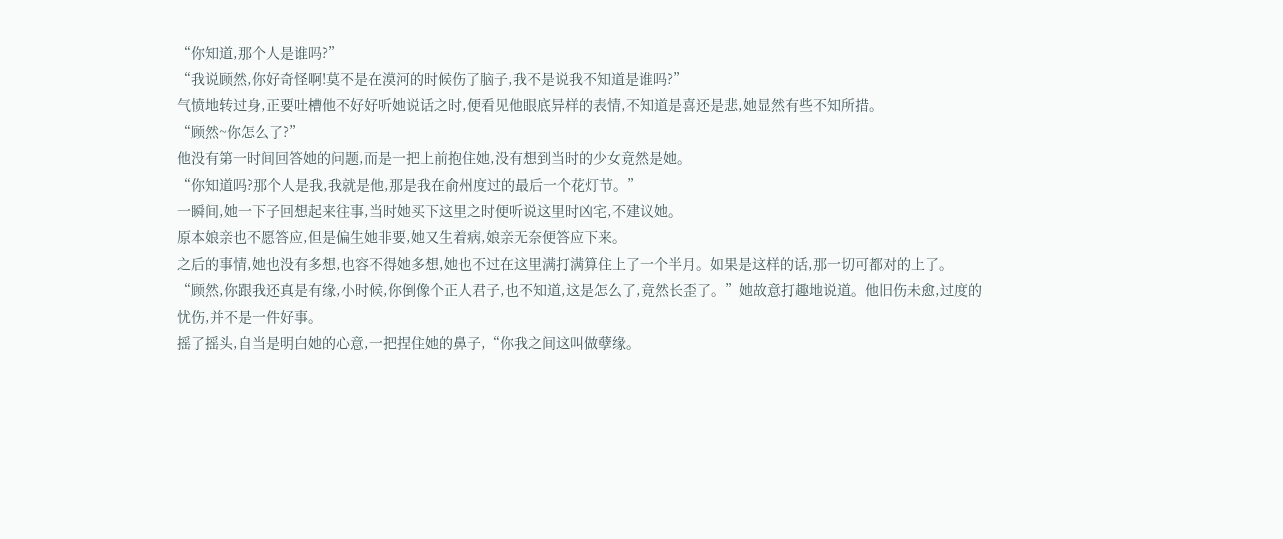“你知道,那个人是谁吗?”
“我说顾然,你好奇怪啊!莫不是在漠河的时候伤了脑子,我不是说我不知道是谁吗?”
气愤地转过身,正要吐槽他不好好听她说话之时,便看见他眼底异样的表情,不知道是喜还是悲,她显然有些不知所措。
“顾然~你怎么了?”
他没有第一时间回答她的问题,而是一把上前抱住她,没有想到当时的少女竟然是她。
“你知道吗?那个人是我,我就是他,那是我在俞州度过的最后一个花灯节。”
一瞬间,她一下子回想起来往事,当时她买下这里之时便听说这里时凶宅,不建议她。
原本娘亲也不愿答应,但是偏生她非要,她又生着病,娘亲无奈便答应下来。
之后的事情,她也没有多想,也容不得她多想,她也不过在这里满打满算住上了一个半月。如果是这样的话,那一切可都对的上了。
“顾然,你跟我还真是有缘,小时候,你倒像个正人君子,也不知道,这是怎么了,竟然长歪了。”她故意打趣地说道。他旧伤未愈,过度的忧伤,并不是一件好事。
摇了摇头,自当是明白她的心意,一把捏住她的鼻子,“你我之间这叫做孽缘。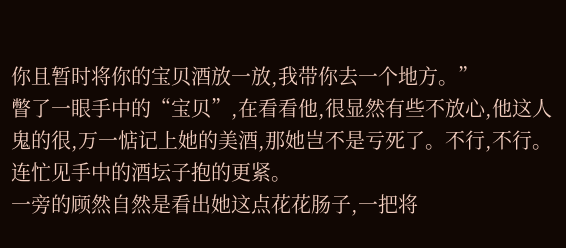你且暂时将你的宝贝酒放一放,我带你去一个地方。”
瞥了一眼手中的“宝贝”,在看看他,很显然有些不放心,他这人鬼的很,万一惦记上她的美酒,那她岂不是亏死了。不行,不行。连忙见手中的酒坛子抱的更紧。
一旁的顾然自然是看出她这点花花肠子,一把将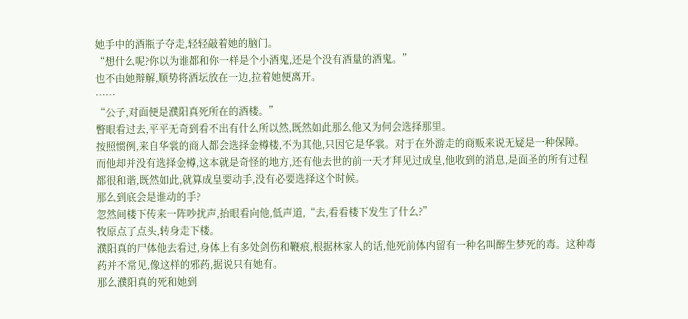她手中的酒瓶子夺走,轻轻敲着她的脑门。
“想什么呢?你以为谁都和你一样是个小酒鬼,还是个没有酒量的酒鬼。”
也不由她辩解,顺势将酒坛放在一边,拉着她便离开。
……
“公子,对面便是濮阳真死所在的酒楼。”
瞥眼看过去,平平无奇到看不出有什么所以然,既然如此那么他又为何会选择那里。
按照惯例,来自华裳的商人都会选择金樽楼,不为其他,只因它是华裳。对于在外游走的商贩来说无疑是一种保障。
而他却并没有选择金樽,这本就是奇怪的地方,还有他去世的前一天才拜见过成皇,他收到的消息,是面圣的所有过程都很和谐,既然如此,就算成皇要动手,没有必要选择这个时候。
那么到底会是谁动的手?
忽然间楼下传来一阵吵扰声,抬眼看向他,低声道,“去,看看楼下发生了什么?”
牧原点了点头,转身走下楼。
濮阳真的尸体他去看过,身体上有多处剑伤和鞭痕,根据林家人的话,他死前体内留有一种名叫醉生梦死的毒。这种毒药并不常见,像这样的邪药,据说只有她有。
那么濮阳真的死和她到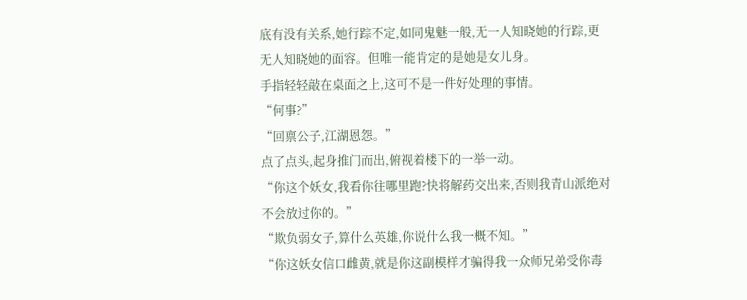底有没有关系,她行踪不定,如同鬼魅一般,无一人知晓她的行踪,更无人知晓她的面容。但唯一能肯定的是她是女儿身。
手指轻轻敲在桌面之上,这可不是一件好处理的事情。
“何事?”
“回禀公子,江湖恩怨。”
点了点头,起身推门而出,俯视着楼下的一举一动。
“你这个妖女,我看你往哪里跑?快将解药交出来,否则我青山派绝对不会放过你的。”
“欺负弱女子,算什么英雄,你说什么我一概不知。”
“你这妖女信口雌黄,就是你这副模样才骗得我一众师兄弟受你毒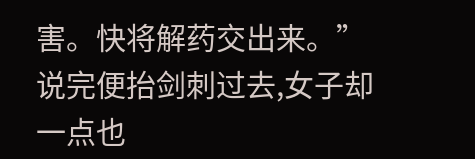害。快将解药交出来。”
说完便抬剑刺过去,女子却一点也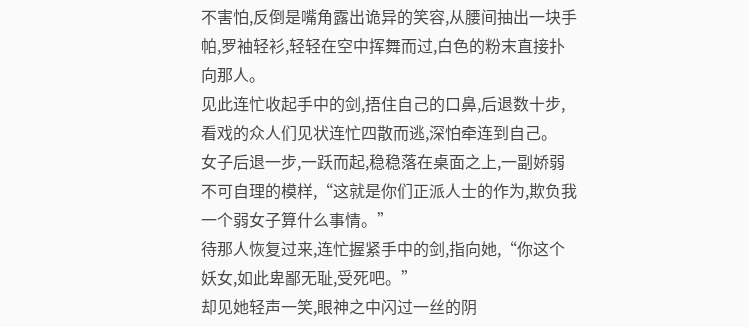不害怕,反倒是嘴角露出诡异的笑容,从腰间抽出一块手帕,罗袖轻衫,轻轻在空中挥舞而过,白色的粉末直接扑向那人。
见此连忙收起手中的剑,捂住自己的口鼻,后退数十步,看戏的众人们见状连忙四散而逃,深怕牵连到自己。
女子后退一步,一跃而起,稳稳落在桌面之上,一副娇弱不可自理的模样,“这就是你们正派人士的作为,欺负我一个弱女子算什么事情。”
待那人恢复过来,连忙握紧手中的剑,指向她,“你这个妖女,如此卑鄙无耻,受死吧。”
却见她轻声一笑,眼神之中闪过一丝的阴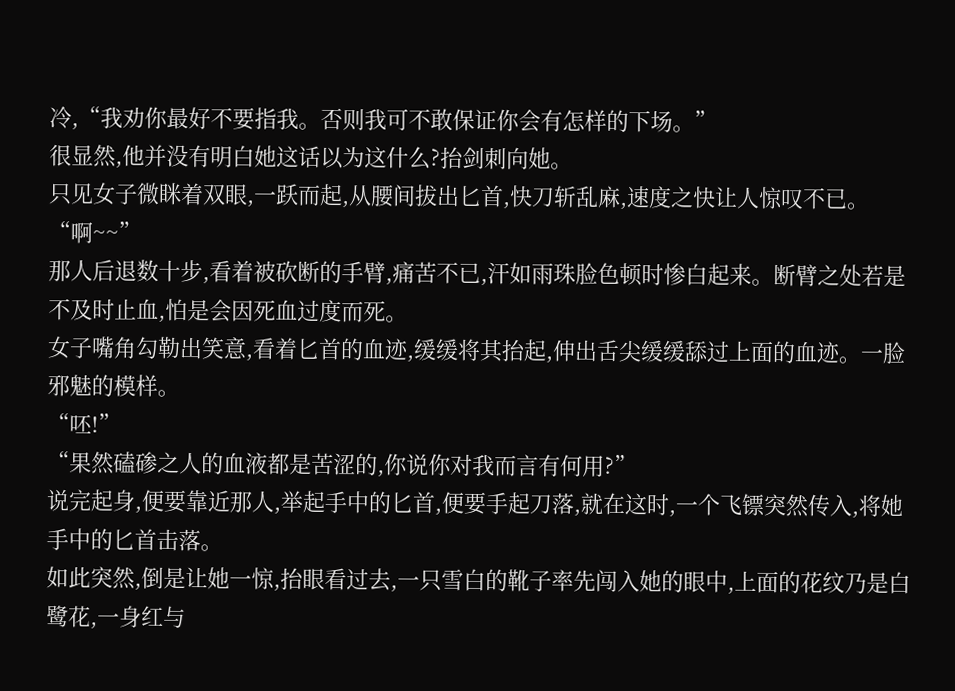冷,“我劝你最好不要指我。否则我可不敢保证你会有怎样的下场。”
很显然,他并没有明白她这话以为这什么?抬剑刺向她。
只见女子微眯着双眼,一跃而起,从腰间拔出匕首,快刀斩乱麻,速度之快让人惊叹不已。
“啊~~”
那人后退数十步,看着被砍断的手臂,痛苦不已,汗如雨珠脸色顿时惨白起来。断臂之处若是不及时止血,怕是会因死血过度而死。
女子嘴角勾勒出笑意,看着匕首的血迹,缓缓将其抬起,伸出舌尖缓缓舔过上面的血迹。一脸邪魅的模样。
“呸!”
“果然磕碜之人的血液都是苦涩的,你说你对我而言有何用?”
说完起身,便要靠近那人,举起手中的匕首,便要手起刀落,就在这时,一个飞镖突然传入,将她手中的匕首击落。
如此突然,倒是让她一惊,抬眼看过去,一只雪白的靴子率先闯入她的眼中,上面的花纹乃是白鹭花,一身红与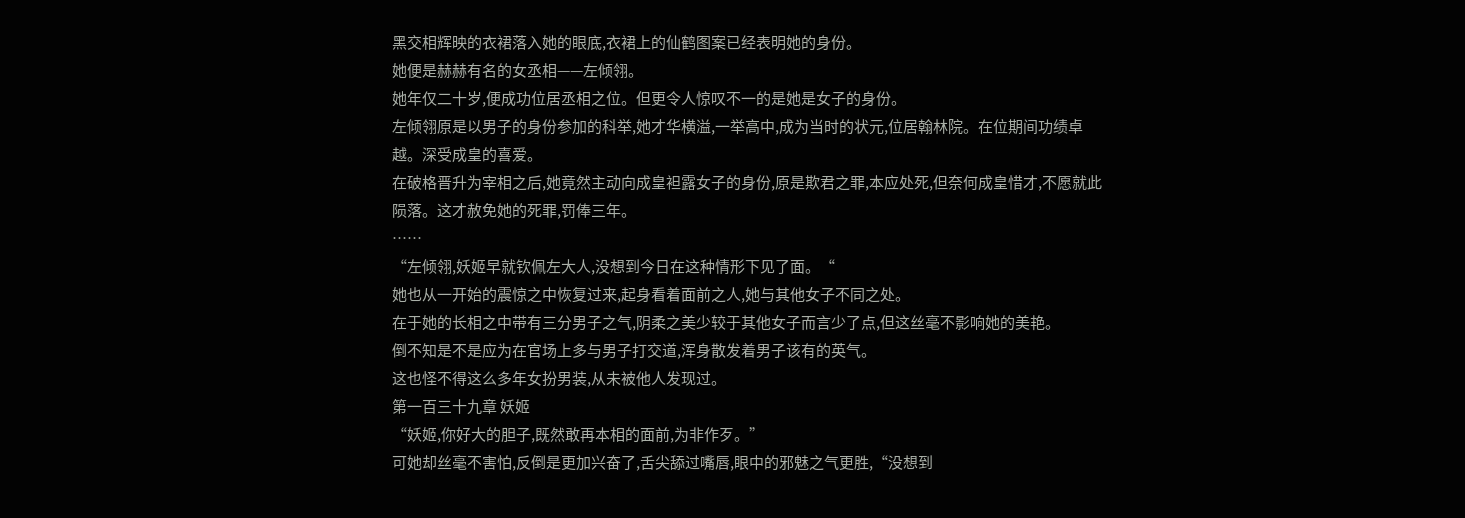黑交相辉映的衣裙落入她的眼底,衣裙上的仙鹤图案已经表明她的身份。
她便是赫赫有名的女丞相——左倾翎。
她年仅二十岁,便成功位居丞相之位。但更令人惊叹不一的是她是女子的身份。
左倾翎原是以男子的身份参加的科举,她才华横溢,一举高中,成为当时的状元,位居翰林院。在位期间功绩卓越。深受成皇的喜爱。
在破格晋升为宰相之后,她竟然主动向成皇袒露女子的身份,原是欺君之罪,本应处死,但奈何成皇惜才,不愿就此陨落。这才赦免她的死罪,罚俸三年。
……
“左倾翎,妖姬早就钦佩左大人,没想到今日在这种情形下见了面。“
她也从一开始的震惊之中恢复过来,起身看着面前之人,她与其他女子不同之处。
在于她的长相之中带有三分男子之气,阴柔之美少较于其他女子而言少了点,但这丝毫不影响她的美艳。
倒不知是不是应为在官场上多与男子打交道,浑身散发着男子该有的英气。
这也怪不得这么多年女扮男装,从未被他人发现过。
第一百三十九章 妖姬
“妖姬,你好大的胆子,既然敢再本相的面前,为非作歹。”
可她却丝毫不害怕,反倒是更加兴奋了,舌尖舔过嘴唇,眼中的邪魅之气更胜,“没想到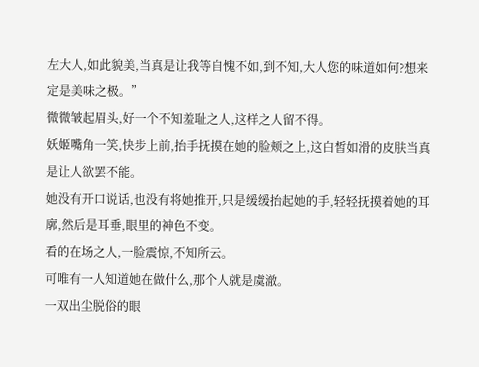左大人,如此貌美,当真是让我等自愧不如,到不知,大人您的味道如何?想来定是美味之极。”
微微皱起眉头,好一个不知羞耻之人,这样之人留不得。
妖姬嘴角一笑,快步上前,抬手抚摸在她的脸颊之上,这白皙如滑的皮肤当真是让人欲罢不能。
她没有开口说话,也没有将她推开,只是缓缓抬起她的手,轻轻抚摸着她的耳廓,然后是耳垂,眼里的神色不变。
看的在场之人,一脸震惊,不知所云。
可唯有一人知道她在做什么,那个人就是虞澈。
一双出尘脱俗的眼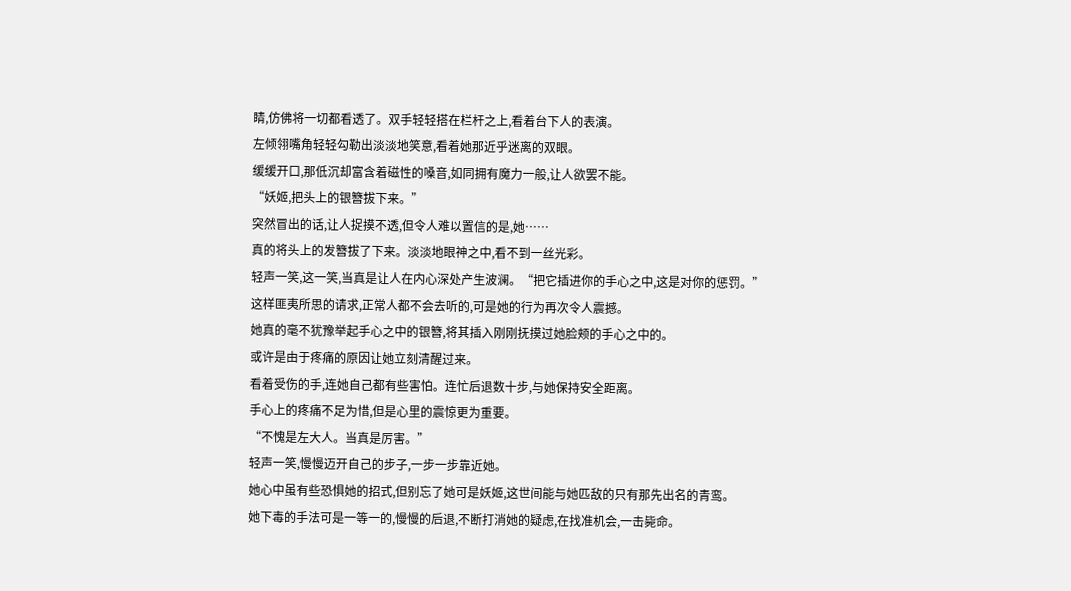睛,仿佛将一切都看透了。双手轻轻搭在栏杆之上,看着台下人的表演。
左倾翎嘴角轻轻勾勒出淡淡地笑意,看着她那近乎迷离的双眼。
缓缓开口,那低沉却富含着磁性的嗓音,如同拥有魔力一般,让人欲罢不能。
“妖姬,把头上的银簪拔下来。”
突然冒出的话,让人捉摸不透,但令人难以置信的是,她……
真的将头上的发簪拔了下来。淡淡地眼神之中,看不到一丝光彩。
轻声一笑,这一笑,当真是让人在内心深处产生波澜。“把它插进你的手心之中,这是对你的惩罚。”
这样匪夷所思的请求,正常人都不会去听的,可是她的行为再次令人震撼。
她真的毫不犹豫举起手心之中的银簪,将其插入刚刚抚摸过她脸颊的手心之中的。
或许是由于疼痛的原因让她立刻清醒过来。
看着受伤的手,连她自己都有些害怕。连忙后退数十步,与她保持安全距离。
手心上的疼痛不足为惜,但是心里的震惊更为重要。
“不愧是左大人。当真是厉害。”
轻声一笑,慢慢迈开自己的步子,一步一步靠近她。
她心中虽有些恐惧她的招式,但别忘了她可是妖姬,这世间能与她匹敌的只有那先出名的青鸾。
她下毒的手法可是一等一的,慢慢的后退,不断打消她的疑虑,在找准机会,一击毙命。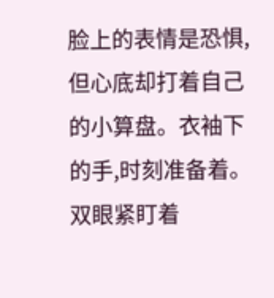脸上的表情是恐惧,但心底却打着自己的小算盘。衣袖下的手,时刻准备着。
双眼紧盯着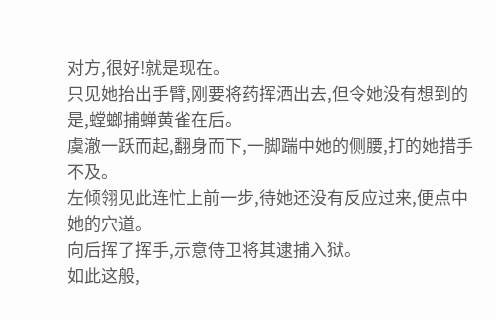对方,很好!就是现在。
只见她抬出手臂,刚要将药挥洒出去,但令她没有想到的是,螳螂捕蝉黄雀在后。
虞澈一跃而起,翻身而下,一脚踹中她的侧腰,打的她措手不及。
左倾翎见此连忙上前一步,待她还没有反应过来,便点中她的穴道。
向后挥了挥手,示意侍卫将其逮捕入狱。
如此这般,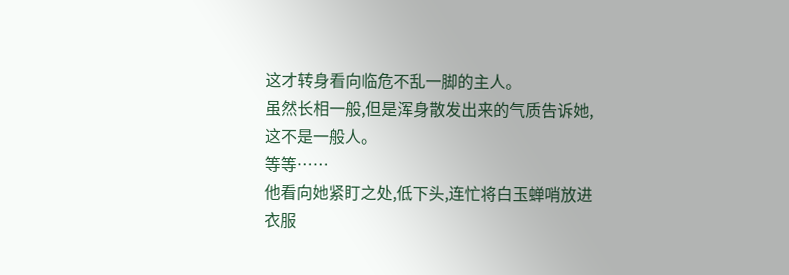这才转身看向临危不乱一脚的主人。
虽然长相一般,但是浑身散发出来的气质告诉她,这不是一般人。
等等……
他看向她紧盯之处,低下头,连忙将白玉蝉哨放进衣服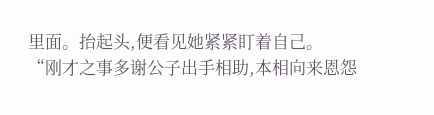里面。抬起头,便看见她紧紧盯着自己。
“刚才之事多谢公子出手相助,本相向来恩怨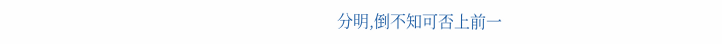分明,倒不知可否上前一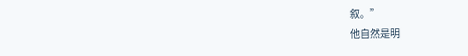叙。”
他自然是明